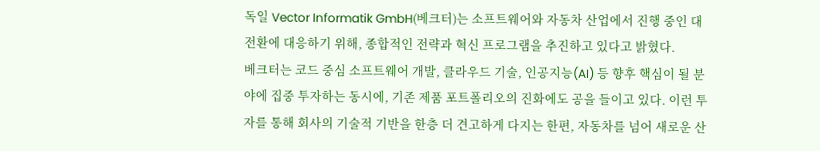독일 Vector Informatik GmbH(베크터)는 소프트웨어와 자동차 산업에서 진행 중인 대전환에 대응하기 위해, 종합적인 전략과 혁신 프로그램을 추진하고 있다고 밝혔다.
베크터는 코드 중심 소프트웨어 개발, 클라우드 기술, 인공지능(AI) 등 향후 핵심이 될 분야에 집중 투자하는 동시에, 기존 제품 포트폴리오의 진화에도 공을 들이고 있다. 이런 투자를 통해 회사의 기술적 기반을 한층 더 견고하게 다지는 한편, 자동차를 넘어 새로운 산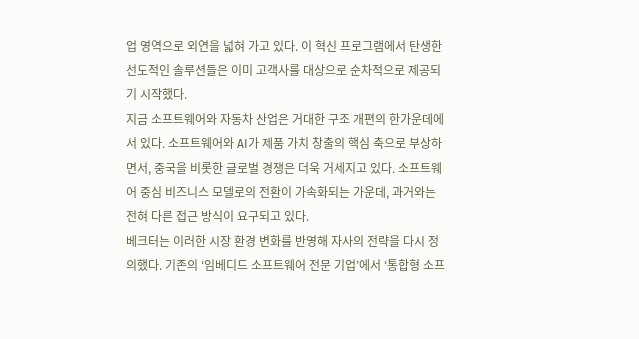업 영역으로 외연을 넓혀 가고 있다. 이 혁신 프로그램에서 탄생한 선도적인 솔루션들은 이미 고객사를 대상으로 순차적으로 제공되기 시작했다.
지금 소프트웨어와 자동차 산업은 거대한 구조 개편의 한가운데에 서 있다. 소프트웨어와 AI가 제품 가치 창출의 핵심 축으로 부상하면서, 중국을 비롯한 글로벌 경쟁은 더욱 거세지고 있다. 소프트웨어 중심 비즈니스 모델로의 전환이 가속화되는 가운데, 과거와는 전혀 다른 접근 방식이 요구되고 있다.
베크터는 이러한 시장 환경 변화를 반영해 자사의 전략을 다시 정의했다. 기존의 ‘임베디드 소프트웨어 전문 기업’에서 ‘통합형 소프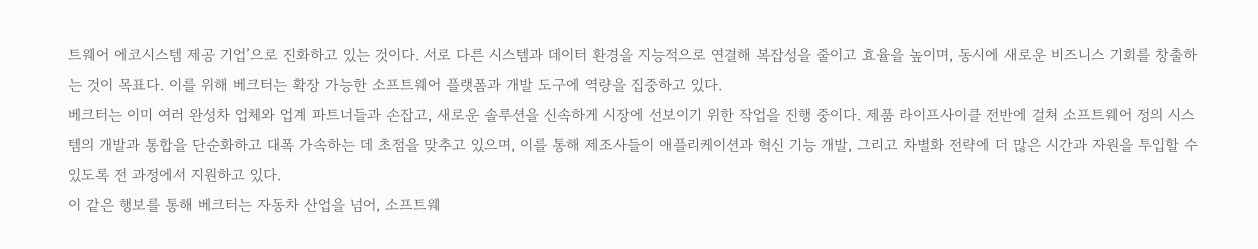트웨어 에코시스템 제공 기업’으로 진화하고 있는 것이다. 서로 다른 시스템과 데이터 환경을 지능적으로 연결해 복잡성을 줄이고 효율을 높이며, 동시에 새로운 비즈니스 기회를 창출하는 것이 목표다. 이를 위해 베크터는 확장 가능한 소프트웨어 플랫폼과 개발 도구에 역량을 집중하고 있다.
베크터는 이미 여러 완성차 업체와 업계 파트너들과 손잡고, 새로운 솔루션을 신속하게 시장에 선보이기 위한 작업을 진행 중이다. 제품 라이프사이클 전반에 걸쳐 소프트웨어 정의 시스템의 개발과 통합을 단순화하고 대폭 가속하는 데 초점을 맞추고 있으며, 이를 통해 제조사들이 애플리케이션과 혁신 기능 개발, 그리고 차별화 전략에 더 많은 시간과 자원을 투입할 수 있도록 전 과정에서 지원하고 있다.
이 같은 행보를 통해 베크터는 자동차 산업을 넘어, 소프트웨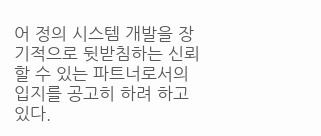어 정의 시스템 개발을 장기적으로 뒷받침하는 신뢰할 수 있는 파트너로서의 입지를 공고히 하려 하고 있다.